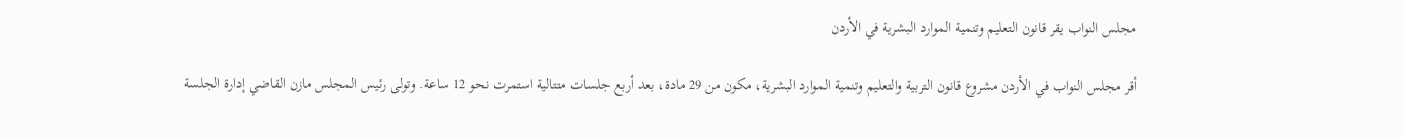مجلس النواب يقر قانون التعليم وتنمية الموارد البشرية في الأردن

أقر مجلس النواب في الأردن مشروع قانون التربية والتعليم وتنمية الموارد البشرية، مكون من 29 مادة، بعد أربع جلسات متتالية استمرت نحو 12 ساعة. وتولى رئيس المجلس مازن القاضي إدارة الجلسة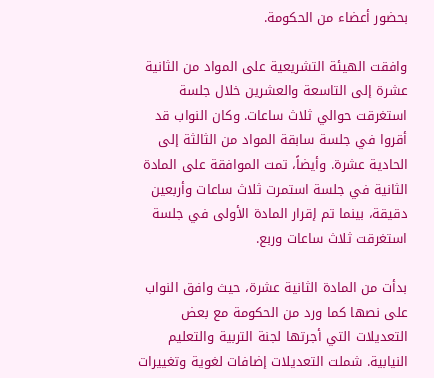بحضور أعضاء من الحكومة.

وافقت الهيئة التشريعية على المواد من الثانية عشرة إلى التاسعة والعشرين خلال جلسة استغرقت حوالي ثلاث ساعات. وكان النواب قد أقروا في جلسة سابقة المواد من الثالثة إلى الحادية عشرة. وأيضاً، تمت الموافقة على المادة الثانية في جلسة استمرت ثلاث ساعات وأربعين دقيقة، بينما تم إقرار المادة الأولى في جلسة استغرقت ثلاث ساعات وربع.

بدأت من المادة الثانية عشرة، حيث وافق النواب على نصها كما ورد من الحكومة مع بعض التعديلات التي أجرتها لجنة التربية والتعليم النيابية. شملت التعديلات إضافات لغوية وتغييرات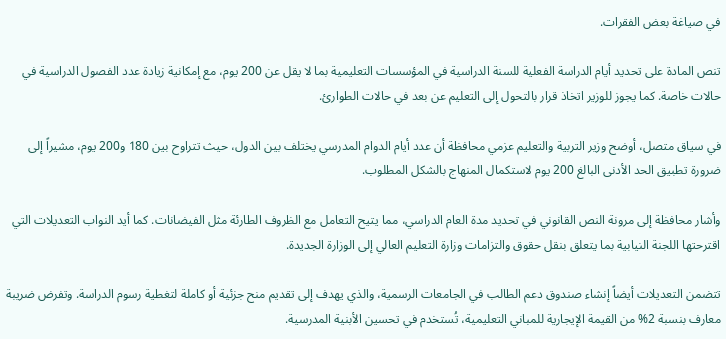في صياغة بعض الفقرات.

تنص المادة على تحديد أيام الدراسة الفعلية للسنة الدراسية في المؤسسات التعليمية بما لا يقل عن 200 يوم، مع إمكانية زيادة عدد الفصول الدراسية في حالات خاصة. كما يجوز للوزير اتخاذ قرار بالتحول إلى التعليم عن بعد في حالات الطوارئ.

في سياق متصل، أوضح وزير التربية والتعليم عزمي محافظة أن عدد أيام الدوام المدرسي يختلف بين الدول، حيث تتراوح بين 180 و200 يوم، مشيراً إلى ضرورة تطبيق الحد الأدنى البالغ 200 يوم لاستكمال المنهاج بالشكل المطلوب.

وأشار محافظة إلى مرونة النص القانوني في تحديد مدة العام الدراسي، مما يتيح التعامل مع الظروف الطارئة مثل الفيضانات. كما أيد النواب التعديلات التي اقترحتها اللجنة النيابية بما يتعلق بنقل حقوق والتزامات وزارة التعليم العالي إلى الوزارة الجديدة.

تتضمن التعديلات أيضاً إنشاء صندوق دعم الطالب في الجامعات الرسمية، والذي يهدف إلى تقديم منح جزئية أو كاملة لتغطية رسوم الدراسة. وتفرض ضريبة معارف بنسبة 2% من القيمة الإيجارية للمباني التعليمية، تُستخدم في تحسين الأبنية المدرسية.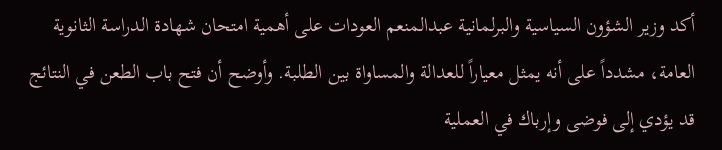أكد وزير الشؤون السياسية والبرلمانية عبدالمنعم العودات على أهمية امتحان شهادة الدراسة الثانوية العامة، مشدداً على أنه يمثل معياراً للعدالة والمساواة بين الطلبة. وأوضح أن فتح باب الطعن في النتائج قد يؤدي إلى فوضى وإرباك في العملية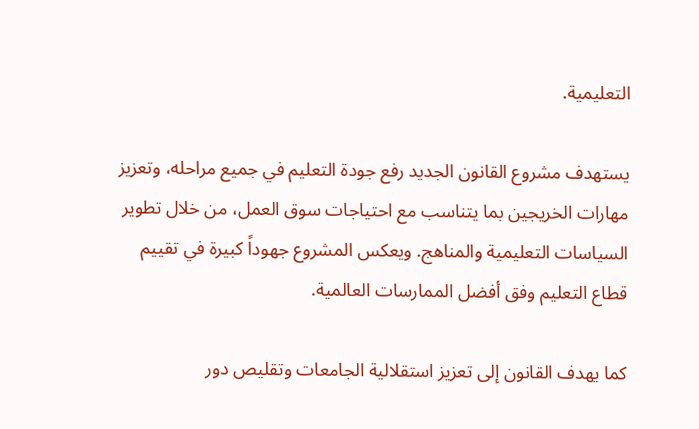التعليمية.

يستهدف مشروع القانون الجديد رفع جودة التعليم في جميع مراحله، وتعزيز مهارات الخريجين بما يتناسب مع احتياجات سوق العمل، من خلال تطوير السياسات التعليمية والمناهج. ويعكس المشروع جهوداً كبيرة في تقييم قطاع التعليم وفق أفضل الممارسات العالمية.

كما يهدف القانون إلى تعزيز استقلالية الجامعات وتقليص دور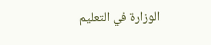الوزارة في التعليم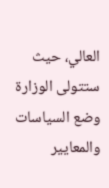العالي، حيث ستتولى الوزارة وضع السياسات والمعايير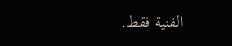الفنية فقط.